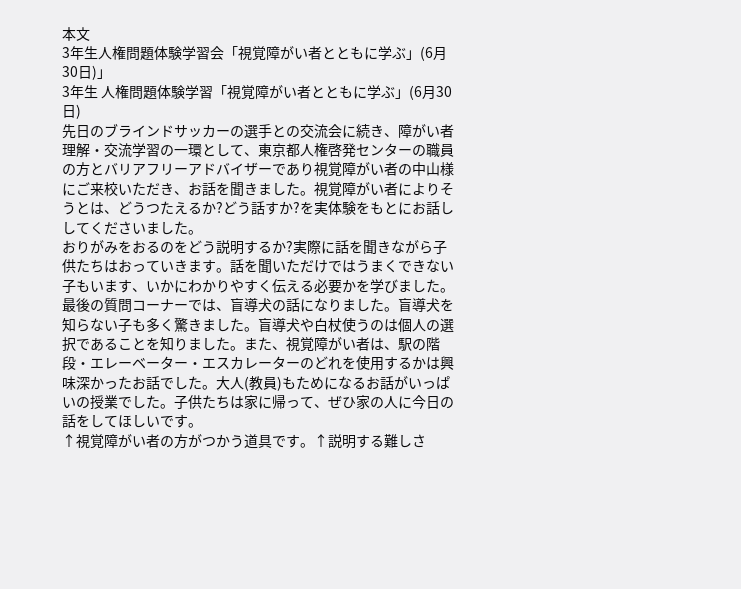本文
3年生人権問題体験学習会「視覚障がい者とともに学ぶ」(6月30日)」
3年生 人権問題体験学習「視覚障がい者とともに学ぶ」(6月30日)
先日のブラインドサッカーの選手との交流会に続き、障がい者理解・交流学習の一環として、東京都人権啓発センターの職員の方とバリアフリーアドバイザーであり視覚障がい者の中山様にご来校いただき、お話を聞きました。視覚障がい者によりそうとは、どうつたえるか?どう話すか?を実体験をもとにお話ししてくださいました。
おりがみをおるのをどう説明するか?実際に話を聞きながら子供たちはおっていきます。話を聞いただけではうまくできない子もいます、いかにわかりやすく伝える必要かを学びました。最後の質問コーナーでは、盲導犬の話になりました。盲導犬を知らない子も多く驚きました。盲導犬や白杖使うのは個人の選択であることを知りました。また、視覚障がい者は、駅の階段・エレーベーター・エスカレーターのどれを使用するかは興味深かったお話でした。大人(教員)もためになるお話がいっぱいの授業でした。子供たちは家に帰って、ぜひ家の人に今日の話をしてほしいです。
↑視覚障がい者の方がつかう道具です。↑説明する難しさ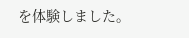を体験しました。